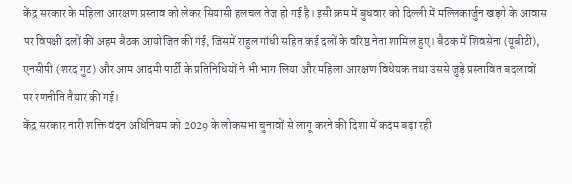केंद्र सरकार के महिला आरक्षण प्रस्ताव को लेकर सियासी हलचल तेज हो गई है। इसी क्रम में बुधवार को दिल्ली में मल्लिकार्जुन खड़गे के आवास पर विपक्षी दलों की अहम बैठक आयोजित की गई, जिसमें राहुल गांधी सहित कई दलों के वरिष्ठ नेता शामिल हुए। बैठक में शिवसेना (यूबीटी), एनसीपी (शरद गुट) और आम आदमी पार्टी के प्रतिनिधियों ने भी भाग लिया और महिला आरक्षण विधेयक तथा उससे जुड़े प्रस्तावित बदलावों पर रणनीति तैयार की गई।
केंद्र सरकार नारी शक्ति वंदन अधिनियम को 2029 के लोकसभा चुनावों से लागू करने की दिशा में कदम बढ़ा रही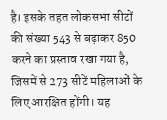है। इसके तहत लोकसभा सीटों की संख्या 543 से बढ़ाकर 850 करने का प्रस्ताव रखा गया है, जिसमें से 273 सीटें महिलाओं के लिए आरक्षित होंगी। यह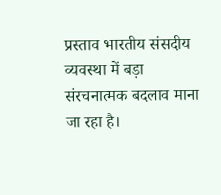प्रस्ताव भारतीय संसदीय व्यवस्था में बड़ा संरचनात्मक बदलाव माना जा रहा है।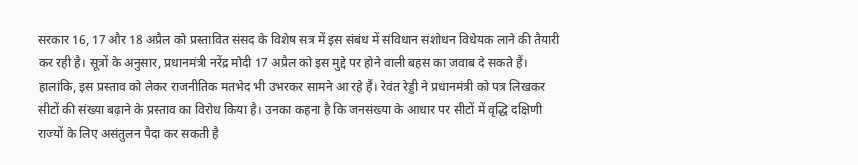सरकार 16, 17 और 18 अप्रैल को प्रस्तावित संसद के विशेष सत्र में इस संबंध में संविधान संशोधन विधेयक लाने की तैयारी कर रही है। सूत्रों के अनुसार, प्रधानमंत्री नरेंद्र मोदी 17 अप्रैल को इस मुद्दे पर होने वाली बहस का जवाब दे सकते हैं।
हालांकि, इस प्रस्ताव को लेकर राजनीतिक मतभेद भी उभरकर सामने आ रहे हैं। रेवंत रेड्डी ने प्रधानमंत्री को पत्र लिखकर सीटों की संख्या बढ़ाने के प्रस्ताव का विरोध किया है। उनका कहना है कि जनसंख्या के आधार पर सीटों में वृद्धि दक्षिणी राज्यों के लिए असंतुलन पैदा कर सकती है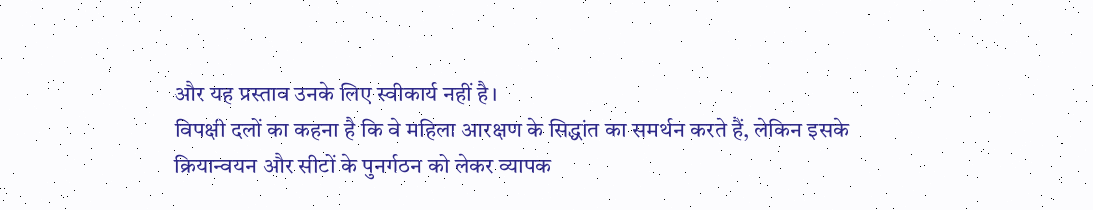और यह प्रस्ताव उनके लिए स्वीकार्य नहीं है।
विपक्षी दलों का कहना है कि वे महिला आरक्षण के सिद्धांत का समर्थन करते हैं, लेकिन इसके क्रियान्वयन और सीटों के पुनर्गठन को लेकर व्यापक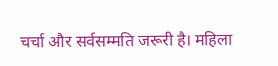चर्चा और सर्वसम्मति जरूरी है। महिला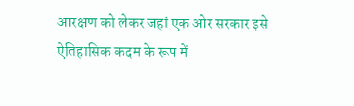आरक्षण को लेकर जहां एक ओर सरकार इसे ऐतिहासिक कदम के रूप में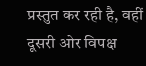प्रस्तुत कर रही है, वहीं दूसरी ओर विपक्ष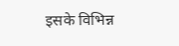इसके विभिन्न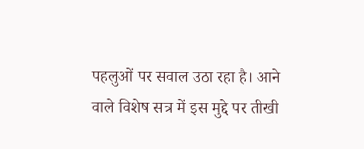पहलुओं पर सवाल उठा रहा है। आने वाले विशेष सत्र में इस मुद्दे पर तीखी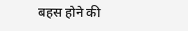बहस होने की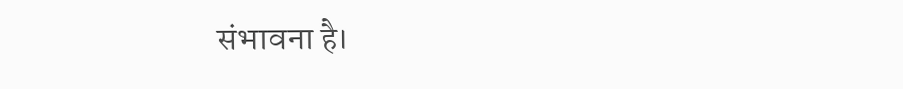संभावना है।